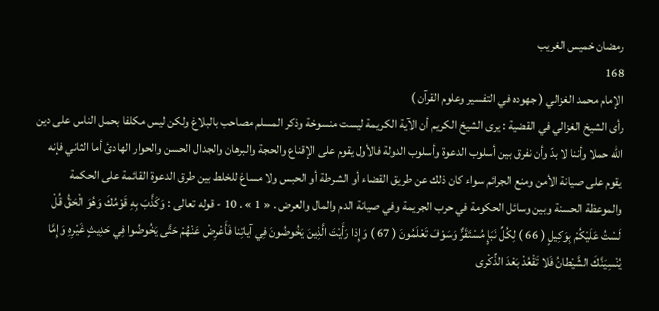رمضان خميس الغريب
168
الإمام محمد الغزالي ( جهوده في التفسير وعلوم القرآن )
رأى الشيخ الغزالي في القضية : يرى الشيخ الكريم أن الآية الكريمة ليست منسوخة وذكر المسلم مصاحب بالبلاغ ولكن ليس مكلفا بحمل الناس على دين اللّه حملا وأننا لا بدّ وأن نفرق بين أسلوب الدعوة وأسلوب الدولة فالأول يقوم على الإقناع والحجة والبرهان والجدال الحسن والحوار الهادئ أما الثاني فإنه يقوم على صيانة الأمن ومنع الجرائم سواء كان ذلك عن طريق القضاء أو الشرطة أو الحبس ولا مساغ للخلط بين طرق الدعوة القائمة على الحكمة والموعظة الحسنة وبين وسائل الحكومة في حرب الجريمة وفي صيانة الدم والمال والعرض . « 1 » . 10 - قوله تعالى : وَكَذَّبَ بِهِ قَوْمُكَ وَهُوَ الْحَقُّ قُلْ لَسْتُ عَلَيْكُمْ بِوَكِيلٍ ( 66 ) لِكُلِّ نَبَإٍ مُسْتَقَرٌّ وَسَوْفَ تَعْلَمُونَ ( 67 ) وَإِذا رَأَيْتَ الَّذِينَ يَخُوضُونَ فِي آياتِنا فَأَعْرِضْ عَنْهُمْ حَتَّى يَخُوضُوا فِي حَدِيثٍ غَيْرِهِ وَإِمَّا يُنْسِيَنَّكَ الشَّيْطانُ فَلا تَقْعُدْ بَعْدَ الذِّكْرى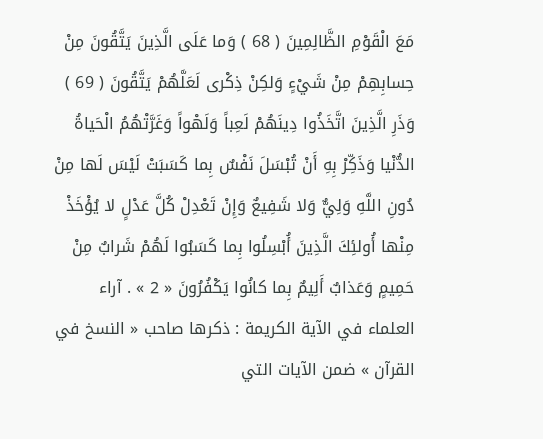مَعَ الْقَوْمِ الظَّالِمِينَ ( 68 ) وَما عَلَى الَّذِينَ يَتَّقُونَ مِنْ حِسابِهِمْ مِنْ شَيْءٍ وَلكِنْ ذِكْرى لَعَلَّهُمْ يَتَّقُونَ ( 69 ) وَذَرِ الَّذِينَ اتَّخَذُوا دِينَهُمْ لَعِباً وَلَهْواً وَغَرَّتْهُمُ الْحَياةُ الدُّنْيا وَذَكِّرْ بِهِ أَنْ تُبْسَلَ نَفْسٌ بِما كَسَبَتْ لَيْسَ لَها مِنْ دُونِ اللَّهِ وَلِيٌّ وَلا شَفِيعٌ وَإِنْ تَعْدِلْ كُلَّ عَدْلٍ لا يُؤْخَذْ مِنْها أُولئِكَ الَّذِينَ أُبْسِلُوا بِما كَسَبُوا لَهُمْ شَرابٌ مِنْ حَمِيمٍ وَعَذابٌ أَلِيمٌ بِما كانُوا يَكْفُرُونَ « 2 » . آراء العلماء في الآية الكريمة : ذكرها صاحب « النسخ في القرآن » ضمن الآيات التي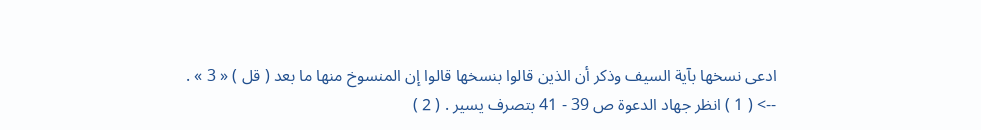ادعى نسخها بآية السيف وذكر أن الذين قالوا بنسخها قالوا إن المنسوخ منها ما بعد ( قل ) « 3 » .
--> ( 1 ) انظر جهاد الدعوة ص 39 - 41 بتصرف يسير . ( 2 )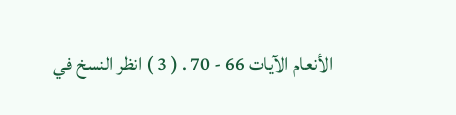الأنعام الآيات 66 - 70 . ( 3 ) انظر النسخ في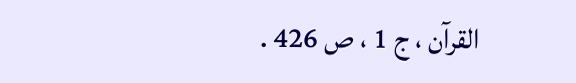القرآن ، ج 1 ، ص 426 .